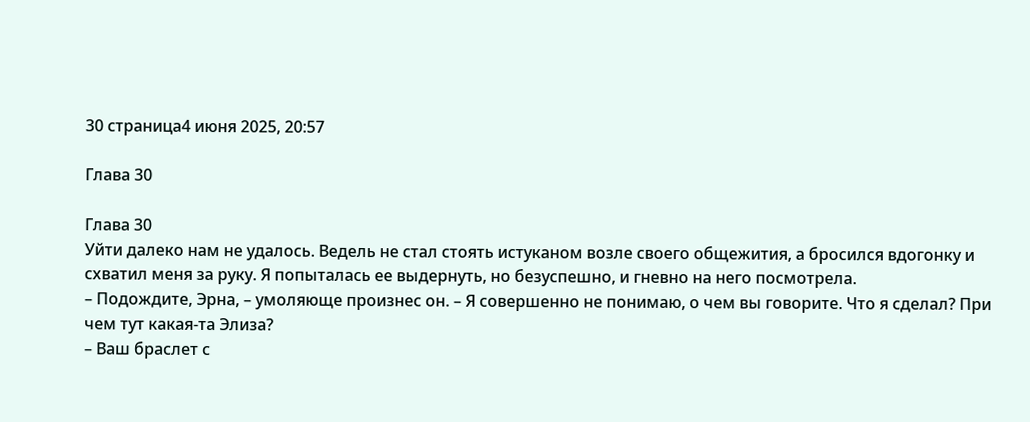30 страница4 июня 2025, 20:57

Глава 30

Глава 30
Уйти далеко нам не удалось. Ведель не стал стоять истуканом возле своего общежития, а бросился вдогонку и схватил меня за руку. Я попыталась ее выдернуть, но безуспешно, и гневно на него посмотрела.
– Подождите, Эрна, – умоляюще произнес он. – Я совершенно не понимаю, о чем вы говорите. Что я сделал? При чем тут какая-та Элиза?
– Ваш браслет с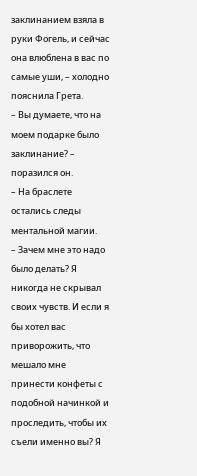заклинанием взяла в руки Фогель, и сейчас она влюблена в вас по самые уши, – холодно пояснила Грета.
– Вы думаете, что на моем подарке было заклинание? – поразился он.
– На браслете остались следы ментальной магии.
– Зачем мне это надо было делать? Я никогда не скрывал своих чувств. И если я бы хотел вас приворожить, что мешало мне принести конфеты с подобной начинкой и проследить, чтобы их съели именно вы? Я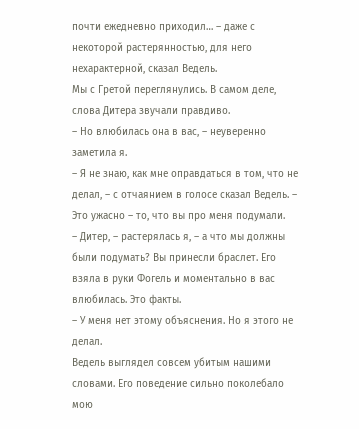почти ежедневно приходил… – даже с некоторой растерянностью, для него нехарактерной, сказал Ведель.
Мы с Гретой переглянулись. В самом деле, слова Дитера звучали правдиво.
– Но влюбилась она в вас, – неуверенно заметила я.
– Я не знаю, как мне оправдаться в том, что не делал, – с отчаянием в голосе сказал Ведель. – Это ужасно – то, что вы про меня подумали.
– Дитер, – растерялась я, – а что мы должны были подумать? Вы принесли браслет. Его взяла в руки Фогель и моментально в вас влюбилась. Это факты.
– У меня нет этому объяснения. Но я этого не делал.
Ведель выглядел совсем убитым нашими словами. Его поведение сильно поколебало мою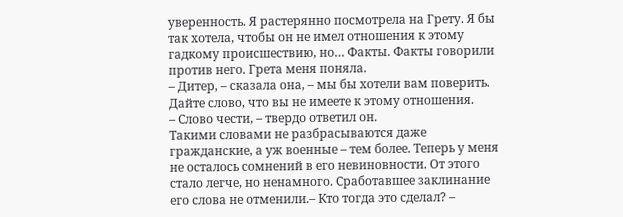уверенность. Я растерянно посмотрела на Грету. Я бы так хотела, чтобы он не имел отношения к этому гадкому происшествию, но… Факты. Факты говорили против него. Грета меня поняла.
– Дитер, – сказала она, – мы бы хотели вам поверить. Дайте слово, что вы не имеете к этому отношения.
– Слово чести, – твердо ответил он.
Такими словами не разбрасываются даже гражданские, а уж военные – тем более. Теперь у меня не осталось сомнений в его невиновности. От этого стало легче, но ненамного. Сработавшее заклинание его слова не отменили.– Кто тогда это сделал? –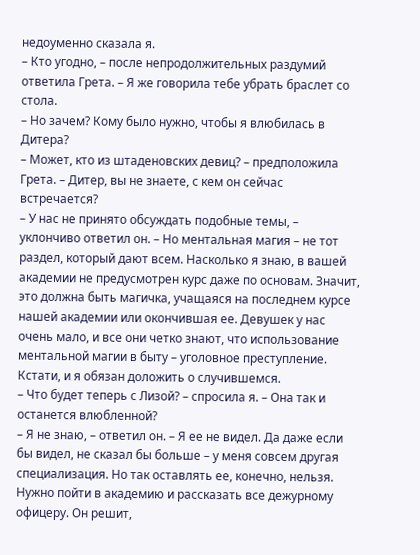недоуменно сказала я.
– Кто угодно, – после непродолжительных раздумий ответила Грета. – Я же говорила тебе убрать браслет со стола.
– Но зачем? Кому было нужно, чтобы я влюбилась в Дитера?
– Может, кто из штаденовских девиц? – предположила Грета. – Дитер, вы не знаете, с кем он сейчас встречается?
– У нас не принято обсуждать подобные темы, – уклончиво ответил он. – Но ментальная магия – не тот раздел, который дают всем. Насколько я знаю, в вашей академии не предусмотрен курс даже по основам. Значит, это должна быть магичка, учащаяся на последнем курсе нашей академии или окончившая ее. Девушек у нас очень мало, и все они четко знают, что использование ментальной магии в быту – уголовное преступление. Кстати, и я обязан доложить о случившемся.
– Что будет теперь с Лизой? – спросила я. – Она так и останется влюбленной?
– Я не знаю, – ответил он. – Я ее не видел. Да даже если бы видел, не сказал бы больше – у меня совсем другая специализация. Но так оставлять ее, конечно, нельзя. Нужно пойти в академию и рассказать все дежурному офицеру. Он решит,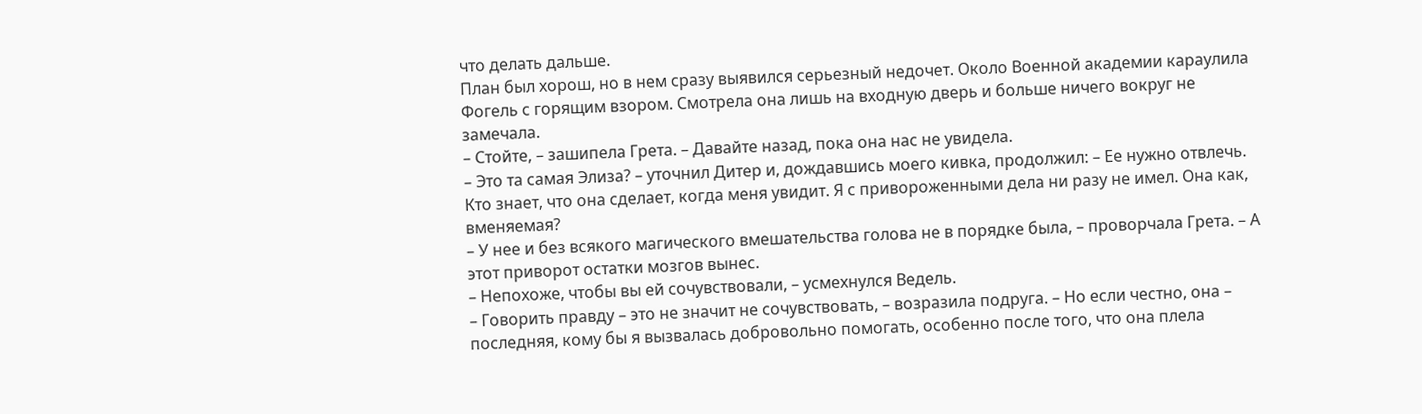что делать дальше.
План был хорош, но в нем сразу выявился серьезный недочет. Около Военной академии караулила Фогель с горящим взором. Смотрела она лишь на входную дверь и больше ничего вокруг не замечала.
– Стойте, – зашипела Грета. – Давайте назад, пока она нас не увидела.
– Это та самая Элиза? – уточнил Дитер и, дождавшись моего кивка, продолжил: – Ее нужно отвлечь. Кто знает, что она сделает, когда меня увидит. Я с привороженными дела ни разу не имел. Она как, вменяемая?
– У нее и без всякого магического вмешательства голова не в порядке была, – проворчала Грета. – А этот приворот остатки мозгов вынес.
– Непохоже, чтобы вы ей сочувствовали, – усмехнулся Ведель.
– Говорить правду – это не значит не сочувствовать, – возразила подруга. – Но если честно, она – последняя, кому бы я вызвалась добровольно помогать, особенно после того, что она плела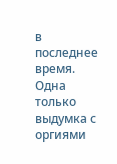в последнее время. Одна только выдумка с оргиями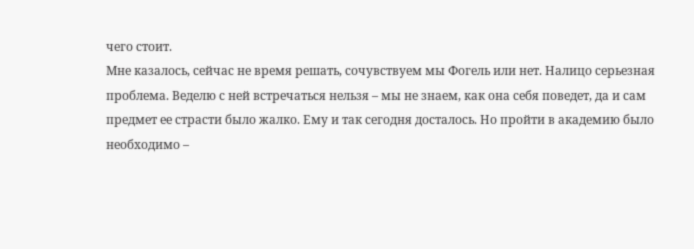чего стоит.
Мне казалось, сейчас не время решать, сочувствуем мы Фогель или нет. Налицо серьезная проблема. Веделю с ней встречаться нельзя – мы не знаем, как она себя поведет, да и сам предмет ее страсти было жалко. Ему и так сегодня досталось. Но пройти в академию было необходимо –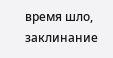время шло, заклинание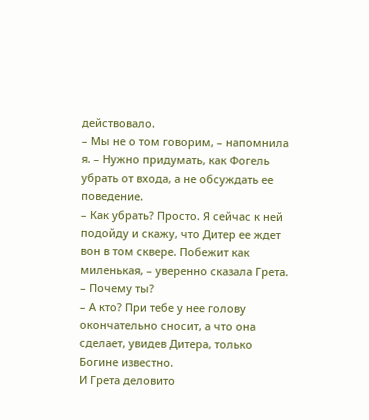действовало.
– Мы не о том говорим, – напомнила я. – Нужно придумать, как Фогель убрать от входа, а не обсуждать ее поведение.
– Как убрать? Просто. Я сейчас к ней подойду и скажу, что Дитер ее ждет вон в том сквере. Побежит как миленькая, – уверенно сказала Грета.
– Почему ты?
– А кто? При тебе у нее голову окончательно сносит, а что она сделает, увидев Дитера, только Богине известно.
И Грета деловито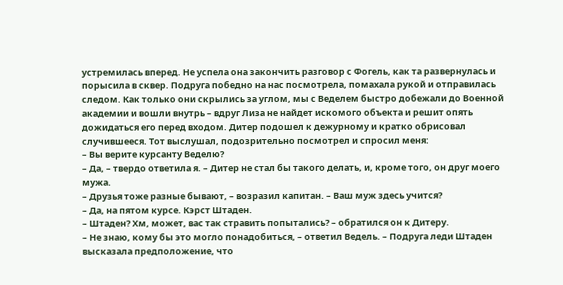устремилась вперед. Не успела она закончить разговор с Фогель, как та развернулась и порысила в сквер. Подруга победно на нас посмотрела, помахала рукой и отправилась следом. Как только они скрылись за углом, мы с Веделем быстро добежали до Военной академии и вошли внутрь – вдруг Лиза не найдет искомого объекта и решит опять дожидаться его перед входом. Дитер подошел к дежурному и кратко обрисовал случившееся. Тот выслушал, подозрительно посмотрел и спросил меня:
– Вы верите курсанту Веделю?
– Да, – твердо ответила я. – Дитер не стал бы такого делать, и, кроме того, он друг моего мужа.
– Друзья тоже разные бывают, – возразил капитан. – Ваш муж здесь учится?
– Да, на пятом курсе. Кэрст Штаден.
– Штаден? Хм, может, вас так стравить попытались? – обратился он к Дитеру.
– Не знаю, кому бы это могло понадобиться, – ответил Ведель. – Подруга леди Штаден высказала предположение, что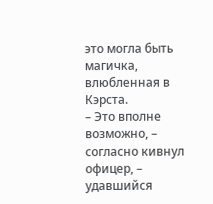это могла быть магичка, влюбленная в Кэрста.
– Это вполне возможно, – согласно кивнул офицер, – удавшийся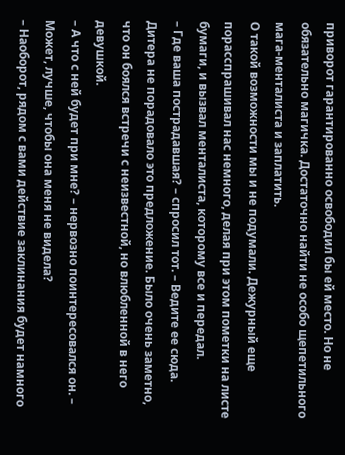приворот гарантированно освободил бы ей место. Но не обязательно магичка. Достаточно найти не особо щепетильного мага-менталиста и заплатить.
О такой возможности мы и не подумали. Дежурный еще порасспрашивал нас немного, делая при этом пометки на листе бумаги, и вызвал менталиста, которому все и передал.
– Где ваша пострадавшая? – спросил тот. – Ведите ее сюда.
Дитера не порадовало это предложение. Было очень заметно, что он боялся встречи с неизвестной, но влюбленной в него девушкой.
– А что с ней будет при мне? – нервозно поинтересовался он. – Может, лучше, чтобы она меня не видела?
– Наоборот, рядом с вами действие заклинания будет намного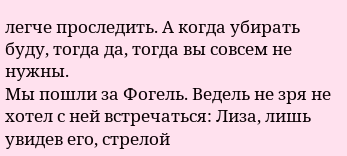легче проследить. А когда убирать буду, тогда да, тогда вы совсем не нужны.
Мы пошли за Фогель. Ведель не зря не хотел с ней встречаться: Лиза, лишь увидев его, стрелой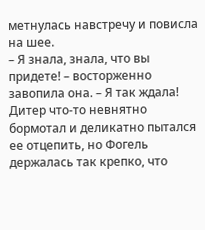метнулась навстречу и повисла на шее.
– Я знала, знала, что вы придете! – восторженно завопила она. – Я так ждала!
Дитер что-то невнятно бормотал и деликатно пытался ее отцепить, но Фогель держалась так крепко, что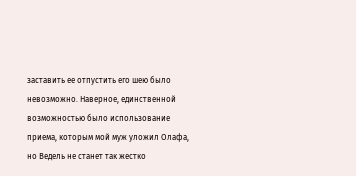заставить ее отпустить его шею было невозможно. Наверное, единственной возможностью было использование приема, которым мой муж уложил Олафа, но Ведель не станет так жестко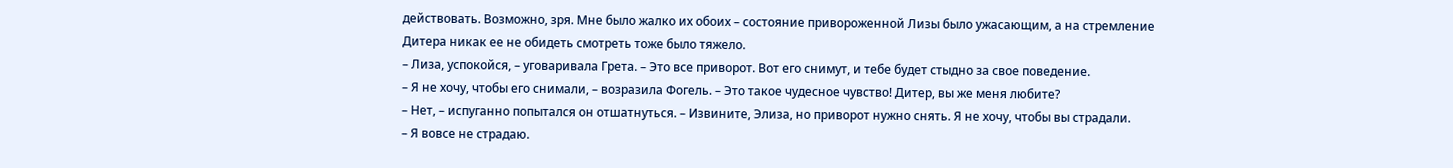действовать. Возможно, зря. Мне было жалко их обоих – состояние привороженной Лизы было ужасающим, а на стремление Дитера никак ее не обидеть смотреть тоже было тяжело.
– Лиза, успокойся, – уговаривала Грета. – Это все приворот. Вот его снимут, и тебе будет стыдно за свое поведение.
– Я не хочу, чтобы его снимали, – возразила Фогель. – Это такое чудесное чувство! Дитер, вы же меня любите?
– Нет, – испуганно попытался он отшатнуться. – Извините, Элиза, но приворот нужно снять. Я не хочу, чтобы вы страдали.
– Я вовсе не страдаю.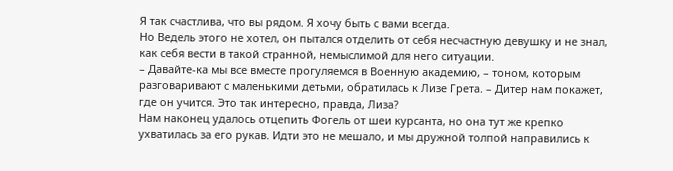Я так счастлива, что вы рядом. Я хочу быть с вами всегда.
Но Ведель этого не хотел, он пытался отделить от себя несчастную девушку и не знал, как себя вести в такой странной, немыслимой для него ситуации.
– Давайте-ка мы все вместе прогуляемся в Военную академию, – тоном, которым разговаривают с маленькими детьми, обратилась к Лизе Грета. – Дитер нам покажет, где он учится. Это так интересно, правда, Лиза?
Нам наконец удалось отцепить Фогель от шеи курсанта, но она тут же крепко ухватилась за его рукав. Идти это не мешало, и мы дружной толпой направились к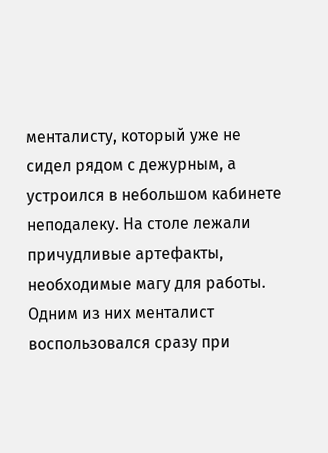менталисту, который уже не сидел рядом с дежурным, а устроился в небольшом кабинете неподалеку. На столе лежали причудливые артефакты, необходимые магу для работы. Одним из них менталист воспользовался сразу при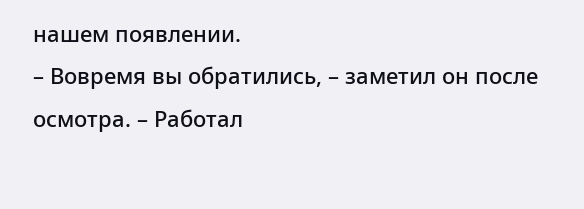нашем появлении.
– Вовремя вы обратились, – заметил он после осмотра. – Работал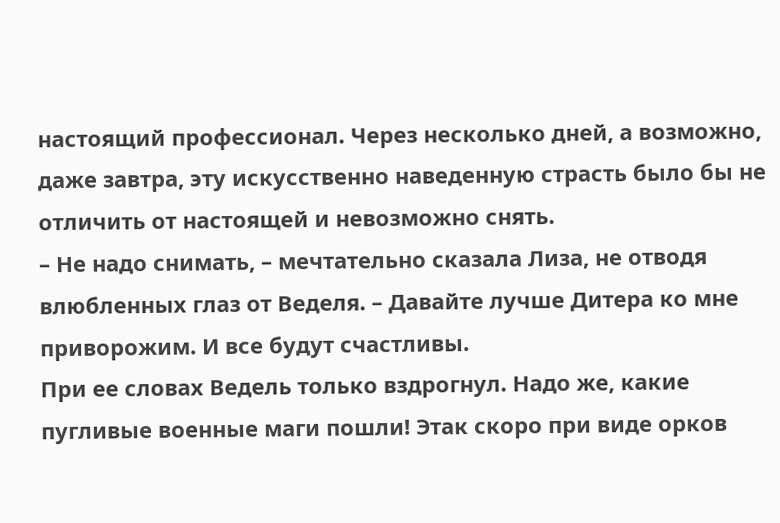настоящий профессионал. Через несколько дней, а возможно, даже завтра, эту искусственно наведенную страсть было бы не отличить от настоящей и невозможно снять.
– Не надо снимать, – мечтательно сказала Лиза, не отводя влюбленных глаз от Веделя. – Давайте лучше Дитера ко мне приворожим. И все будут счастливы.
При ее словах Ведель только вздрогнул. Надо же, какие пугливые военные маги пошли! Этак скоро при виде орков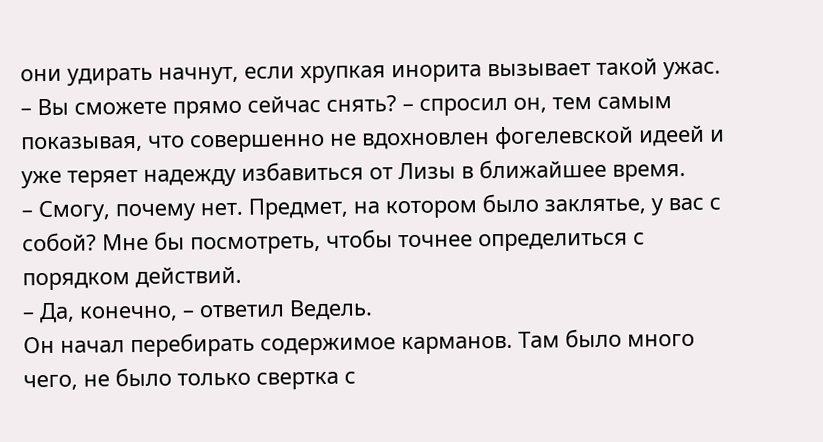они удирать начнут, если хрупкая инорита вызывает такой ужас.
– Вы сможете прямо сейчас снять? – спросил он, тем самым показывая, что совершенно не вдохновлен фогелевской идеей и уже теряет надежду избавиться от Лизы в ближайшее время.
– Смогу, почему нет. Предмет, на котором было заклятье, у вас с собой? Мне бы посмотреть, чтобы точнее определиться с порядком действий.
– Да, конечно, – ответил Ведель.
Он начал перебирать содержимое карманов. Там было много чего, не было только свертка с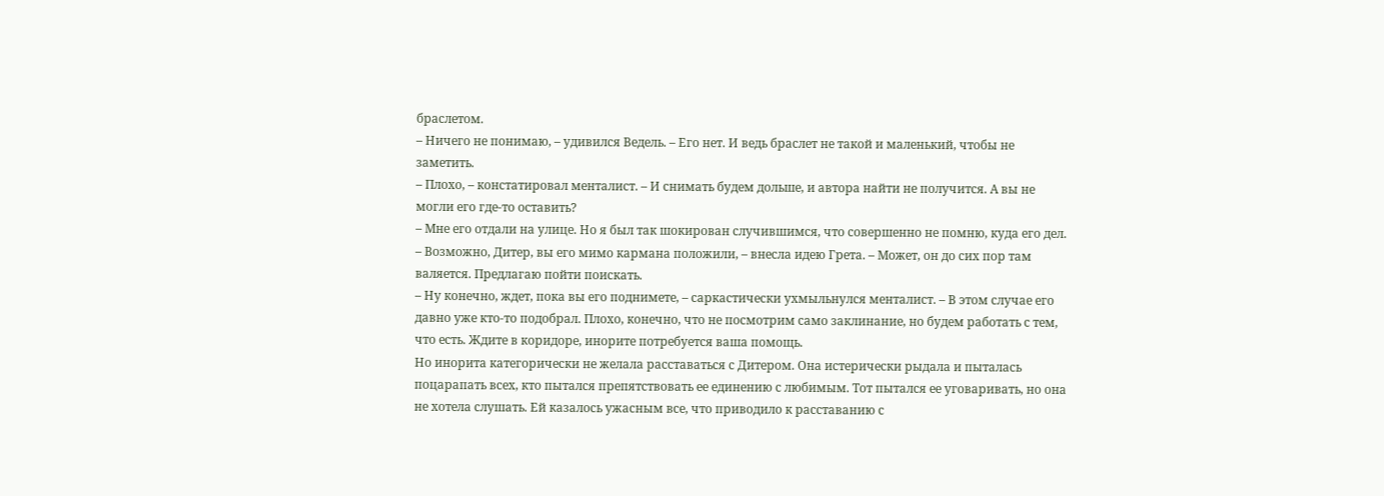браслетом.
– Ничего не понимаю, – удивился Ведель. – Его нет. И ведь браслет не такой и маленький, чтобы не заметить.
– Плохо, – констатировал менталист. – И снимать будем дольше, и автора найти не получится. А вы не могли его где-то оставить?
– Мне его отдали на улице. Но я был так шокирован случившимся, что совершенно не помню, куда его дел.
– Возможно, Дитер, вы его мимо кармана положили, – внесла идею Грета. – Может, он до сих пор там валяется. Предлагаю пойти поискать.
– Ну конечно, ждет, пока вы его поднимете, – саркастически ухмыльнулся менталист. – В этом случае его давно уже кто-то подобрал. Плохо, конечно, что не посмотрим само заклинание, но будем работать с тем, что есть. Ждите в коридоре, инорите потребуется ваша помощь.
Но инорита категорически не желала расставаться с Дитером. Она истерически рыдала и пыталась поцарапать всех, кто пытался препятствовать ее единению с любимым. Тот пытался ее уговаривать, но она не хотела слушать. Ей казалось ужасным все, что приводило к расставанию с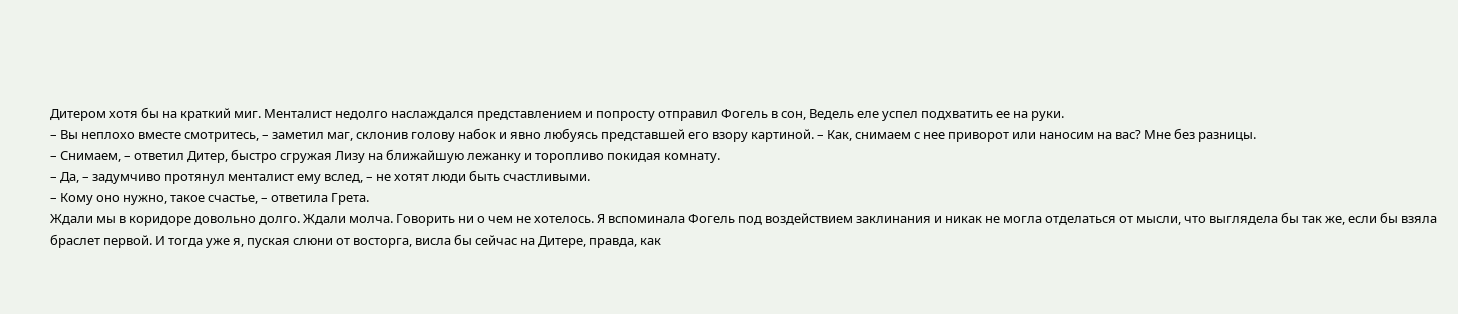Дитером хотя бы на краткий миг. Менталист недолго наслаждался представлением и попросту отправил Фогель в сон, Ведель еле успел подхватить ее на руки.
– Вы неплохо вместе смотритесь, – заметил маг, склонив голову набок и явно любуясь представшей его взору картиной. – Как, снимаем с нее приворот или наносим на вас? Мне без разницы.
– Снимаем, – ответил Дитер, быстро сгружая Лизу на ближайшую лежанку и торопливо покидая комнату.
– Да, – задумчиво протянул менталист ему вслед, – не хотят люди быть счастливыми.
– Кому оно нужно, такое счастье, – ответила Грета.
Ждали мы в коридоре довольно долго. Ждали молча. Говорить ни о чем не хотелось. Я вспоминала Фогель под воздействием заклинания и никак не могла отделаться от мысли, что выглядела бы так же, если бы взяла браслет первой. И тогда уже я, пуская слюни от восторга, висла бы сейчас на Дитере, правда, как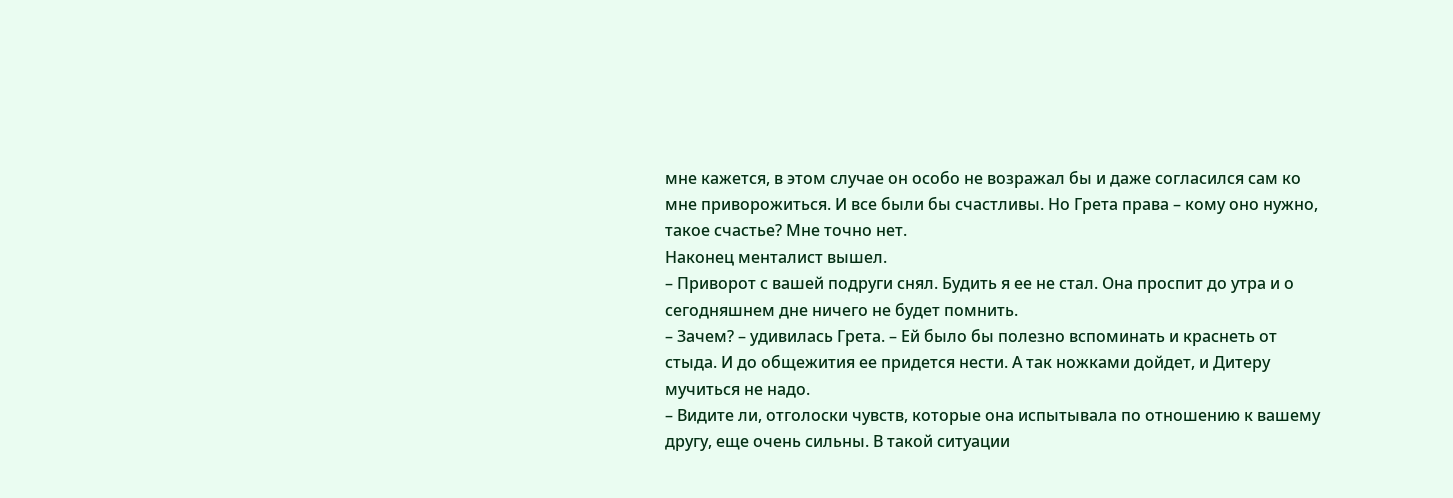мне кажется, в этом случае он особо не возражал бы и даже согласился сам ко мне приворожиться. И все были бы счастливы. Но Грета права – кому оно нужно, такое счастье? Мне точно нет.
Наконец менталист вышел.
– Приворот с вашей подруги снял. Будить я ее не стал. Она проспит до утра и о сегодняшнем дне ничего не будет помнить.
– Зачем? – удивилась Грета. – Ей было бы полезно вспоминать и краснеть от стыда. И до общежития ее придется нести. А так ножками дойдет, и Дитеру мучиться не надо.
– Видите ли, отголоски чувств, которые она испытывала по отношению к вашему другу, еще очень сильны. В такой ситуации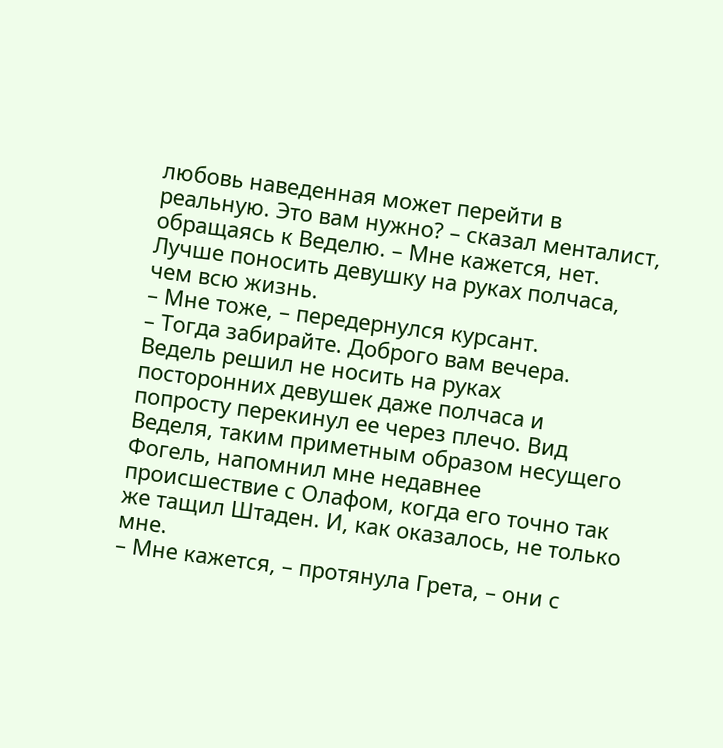любовь наведенная может перейти в реальную. Это вам нужно? – сказал менталист, обращаясь к Веделю. – Мне кажется, нет. Лучше поносить девушку на руках полчаса, чем всю жизнь.
– Мне тоже, – передернулся курсант.
– Тогда забирайте. Доброго вам вечера.
Ведель решил не носить на руках посторонних девушек даже полчаса и попросту перекинул ее через плечо. Вид Веделя, таким приметным образом несущего Фогель, напомнил мне недавнее происшествие с Олафом, когда его точно так же тащил Штаден. И, как оказалось, не только мне.
– Мне кажется, – протянула Грета, – они с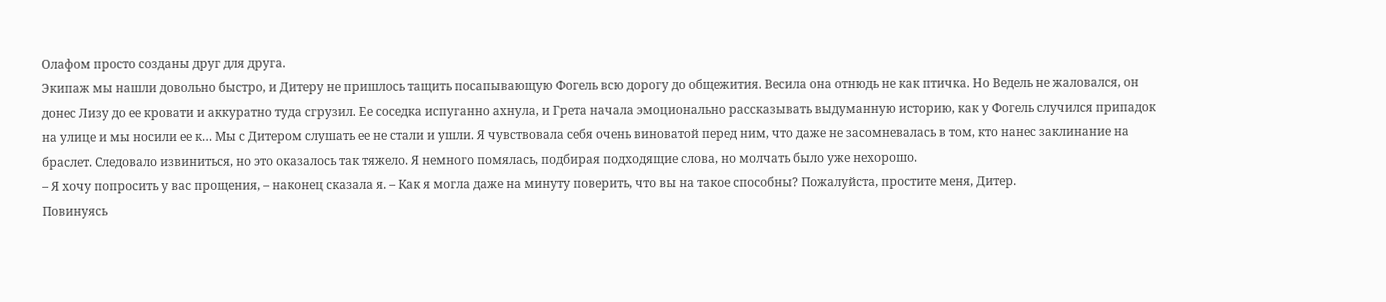Олафом просто созданы друг для друга.
Экипаж мы нашли довольно быстро, и Дитеру не пришлось тащить посапывающую Фогель всю дорогу до общежития. Весила она отнюдь не как птичка. Но Ведель не жаловался, он донес Лизу до ее кровати и аккуратно туда сгрузил. Ее соседка испуганно ахнула, и Грета начала эмоционально рассказывать выдуманную историю, как у Фогель случился припадок на улице и мы носили ее к… Мы с Дитером слушать ее не стали и ушли. Я чувствовала себя очень виноватой перед ним, что даже не засомневалась в том, кто нанес заклинание на браслет. Следовало извиниться, но это оказалось так тяжело. Я немного помялась, подбирая подходящие слова, но молчать было уже нехорошо.
– Я хочу попросить у вас прощения, – наконец сказала я. – Как я могла даже на минуту поверить, что вы на такое способны? Пожалуйста, простите меня, Дитер.
Повинуясь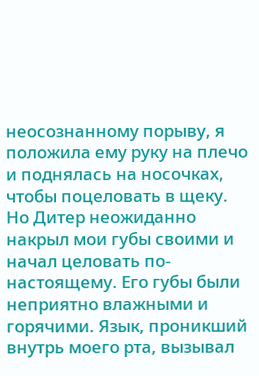неосознанному порыву, я положила ему руку на плечо и поднялась на носочках, чтобы поцеловать в щеку. Но Дитер неожиданно накрыл мои губы своими и начал целовать по-настоящему. Его губы были неприятно влажными и горячими. Язык, проникший внутрь моего рта, вызывал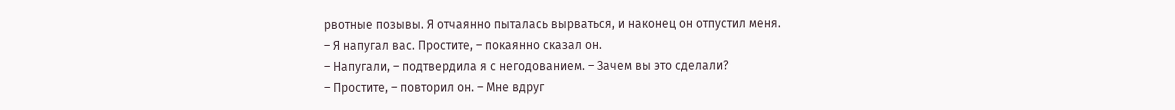рвотные позывы. Я отчаянно пыталась вырваться, и наконец он отпустил меня.
– Я напугал вас. Простите, – покаянно сказал он.
– Напугали, – подтвердила я с негодованием. – Зачем вы это сделали?
– Простите, – повторил он. – Мне вдруг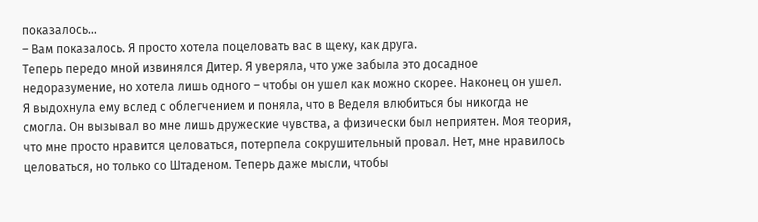показалось…
– Вам показалось. Я просто хотела поцеловать вас в щеку, как друга.
Теперь передо мной извинялся Дитер. Я уверяла, что уже забыла это досадное недоразумение, но хотела лишь одного – чтобы он ушел как можно скорее. Наконец он ушел. Я выдохнула ему вслед с облегчением и поняла, что в Веделя влюбиться бы никогда не смогла. Он вызывал во мне лишь дружеские чувства, а физически был неприятен. Моя теория, что мне просто нравится целоваться, потерпела сокрушительный провал. Нет, мне нравилось целоваться, но только со Штаденом. Теперь даже мысли, чтобы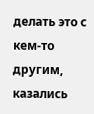делать это с кем-то другим, казались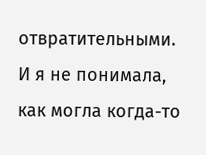отвратительными. И я не понимала, как могла когда-то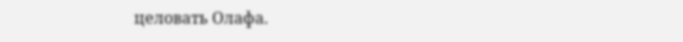целовать Олафа.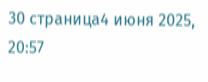30 страница4 июня 2025, 20:57